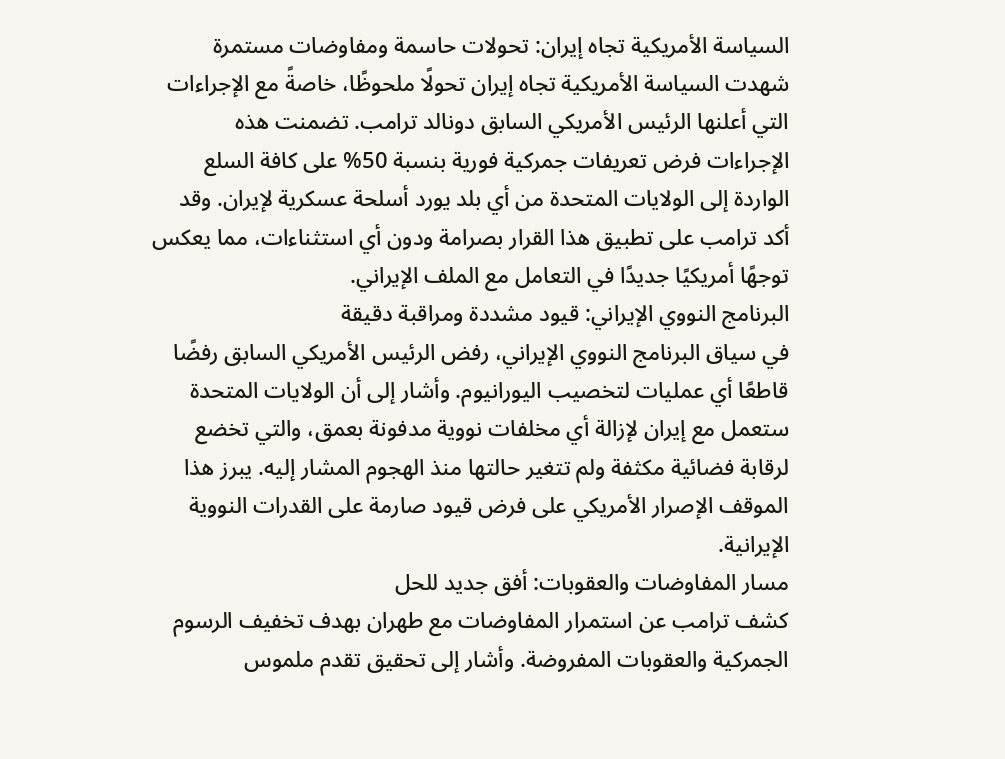السياسة الأمريكية تجاه إيران: تحولات حاسمة ومفاوضات مستمرة
شهدت السياسة الأمريكية تجاه إيران تحولًا ملحوظًا، خاصةً مع الإجراءات التي أعلنها الرئيس الأمريكي السابق دونالد ترامب. تضمنت هذه الإجراءات فرض تعريفات جمركية فورية بنسبة 50% على كافة السلع الواردة إلى الولايات المتحدة من أي بلد يورد أسلحة عسكرية لإيران. وقد أكد ترامب على تطبيق هذا القرار بصرامة ودون أي استثناءات، مما يعكس توجهًا أمريكيًا جديدًا في التعامل مع الملف الإيراني.
البرنامج النووي الإيراني: قيود مشددة ومراقبة دقيقة
في سياق البرنامج النووي الإيراني، رفض الرئيس الأمريكي السابق رفضًا قاطعًا أي عمليات لتخصيب اليورانيوم. وأشار إلى أن الولايات المتحدة ستعمل مع إيران لإزالة أي مخلفات نووية مدفونة بعمق، والتي تخضع لرقابة فضائية مكثفة ولم تتغير حالتها منذ الهجوم المشار إليه. يبرز هذا الموقف الإصرار الأمريكي على فرض قيود صارمة على القدرات النووية الإيرانية.
مسار المفاوضات والعقوبات: أفق جديد للحل
كشف ترامب عن استمرار المفاوضات مع طهران بهدف تخفيف الرسوم الجمركية والعقوبات المفروضة. وأشار إلى تحقيق تقدم ملموس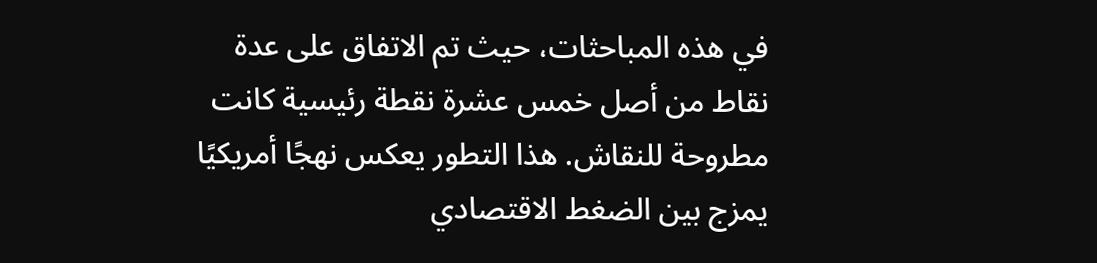في هذه المباحثات، حيث تم الاتفاق على عدة نقاط من أصل خمس عشرة نقطة رئيسية كانت مطروحة للنقاش. هذا التطور يعكس نهجًا أمريكيًا يمزج بين الضغط الاقتصادي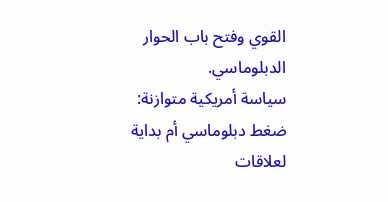القوي وفتح باب الحوار الدبلوماسي.
سياسة أمريكية متوازنة: ضغط دبلوماسي أم بداية لعلاقات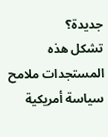جديدة؟
تشكل هذه المستجدات ملامح سياسة أمريكية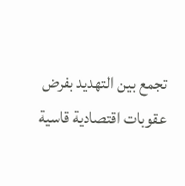تجمع بين التهديد بفرض عقوبات اقتصادية قاسية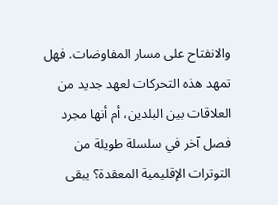والانفتاح على مسار المفاوضات. فهل تمهد هذه التحركات لعهد جديد من العلاقات بين البلدين، أم أنها مجرد فصل آخر في سلسلة طويلة من التوترات الإقليمية المعقدة؟ يبقى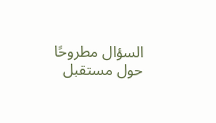السؤال مطروحًا حول مستقبل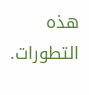هذه التطورات.